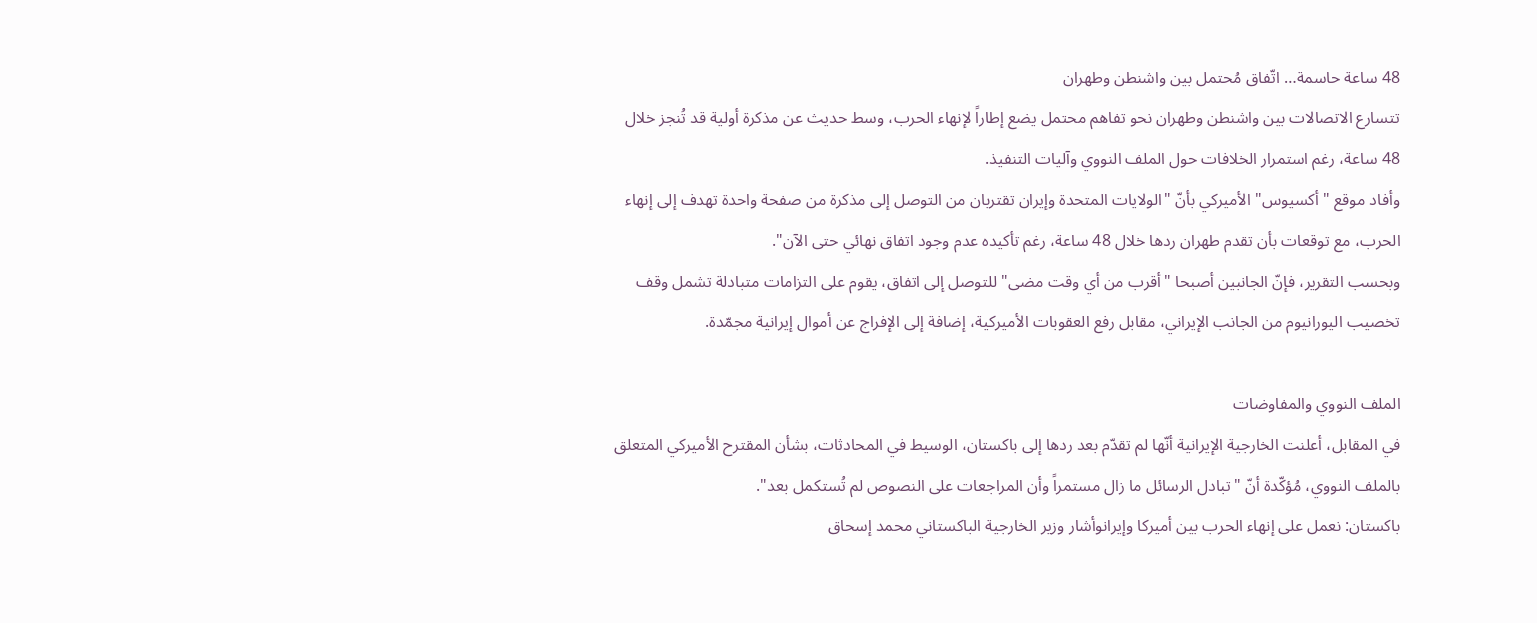48 ساعة حاسمة… اتّفاق مُحتمل بين واشنطن وطهران
تتسارع الاتصالات بين واشنطن وطهران نحو تفاهم محتمل يضع إطاراً لإنهاء الحرب، وسط حديث عن مذكرة أولية قد تُنجز خلال 48 ساعة، رغم استمرار الخلافات حول الملف النووي وآليات التنفيذ.
وأفاد موقع "أكسيوس" الأميركي بأنّ "الولايات المتحدة وإيران تقتربان من التوصل إلى مذكرة من صفحة واحدة تهدف إلى إنهاء الحرب، مع توقعات بأن تقدم طهران ردها خلال 48 ساعة، رغم تأكيده عدم وجود اتفاق نهائي حتى الآن".
وبحسب التقرير، فإنّ الجانبين أصبحا "أقرب من أي وقت مضى" للتوصل إلى اتفاق، يقوم على التزامات متبادلة تشمل وقف تخصيب اليورانيوم من الجانب الإيراني، مقابل رفع العقوبات الأميركية، إضافة إلى الإفراج عن أموال إيرانية مجمّدة.

الملف النووي والمفاوضات
في المقابل، أعلنت الخارجية الإيرانية أنّها لم تقدّم بعد ردها إلى باكستان، الوسيط في المحادثات، بشأن المقترح الأميركي المتعلق بالملف النووي، مُؤكّدة أنّ "تبادل الرسائل ما زال مستمراً وأن المراجعات على النصوص لم تُستكمل بعد".
باكستان: نعمل على إنهاء الحرب بين أميركا وإيرانوأشار وزير الخارجية الباكستاني محمد إسحاق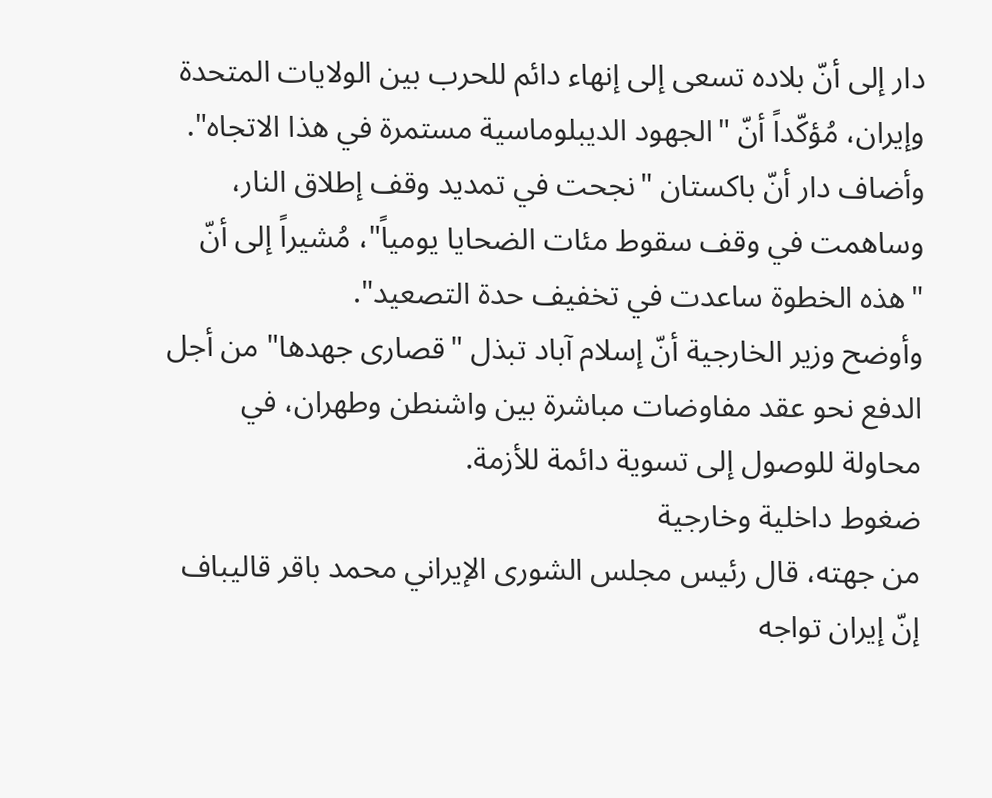دار إلى أنّ بلاده تسعى إلى إنهاء دائم للحرب بين الولايات المتحدة وإيران، مُؤكّداً أنّ "الجهود الديبلوماسية مستمرة في هذا الاتجاه".
وأضاف دار أنّ باكستان "نجحت في تمديد وقف إطلاق النار، وساهمت في وقف سقوط مئات الضحايا يومياً"، مُشيراً إلى أنّ "هذه الخطوة ساعدت في تخفيف حدة التصعيد".
وأوضح وزير الخارجية أنّ إسلام آباد تبذل "قصارى جهدها" من أجل الدفع نحو عقد مفاوضات مباشرة بين واشنطن وطهران، في محاولة للوصول إلى تسوية دائمة للأزمة.
ضغوط داخلية وخارجية
من جهته، قال رئيس مجلس الشورى الإيراني محمد باقر قاليباف إنّ إيران تواجه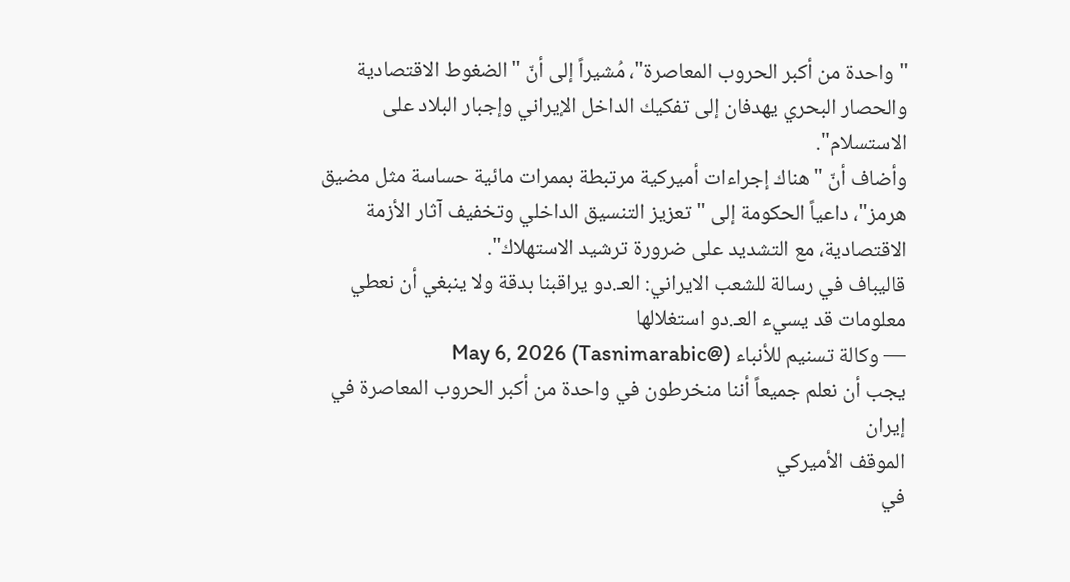"واحدة من أكبر الحروب المعاصرة"، مُشيراً إلى أنّ "الضغوط الاقتصادية والحصار البحري يهدفان إلى تفكيك الداخل الإيراني وإجبار البلاد على الاستسلام".
وأضاف أنّ "هناك إجراءات أميركية مرتبطة بممرات مائية حساسة مثل مضيق هرمز"، داعياً الحكومة إلى "تعزيز التنسيق الداخلي وتخفيف آثار الأزمة الاقتصادية، مع التشديد على ضرورة ترشيد الاستهلاك".
قاليباف في رسالة للشعب الايراني: العـ.دو يراقبنا بدقة ولا ينبغي أن نعطي معلومات قد يسيء العـ.دو استغلالها
— وكالة تسنيم للأنباء (@Tasnimarabic) May 6, 2026
يجب أن نعلم جميعاً أننا منخرطون في واحدة من أكبر الحروب المعاصرة في إيران
الموقف الأميركي
في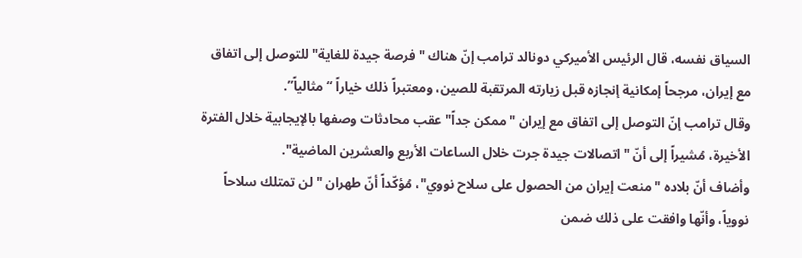السياق نفسه، قال الرئيس الأميركي دونالد ترامب إنّ هناك "فرصة جيدة للغاية" للتوصل إلى اتفاق مع إيران، مرجحاً إمكانية إنجازه قبل زيارته المرتقبة للصين، ومعتبراً ذلك خياراً “مثالياً”.
وقال ترامب إنّ التوصل إلى اتفاق مع إيران "ممكن جداً" عقب محادثات وصفها بالإيجابية خلال الفترة الأخيرة، مُشيراً إلى أنّ "اتصالات جيدة جرت خلال الساعات الأربع والعشرين الماضية".
وأضاف أنّ بلاده "منعت إيران من الحصول على سلاح نووي"، مُؤكّداً أنّ طهران "لن تمتلك سلاحاً نووياً، وأنّها وافقت على ذلك ضمن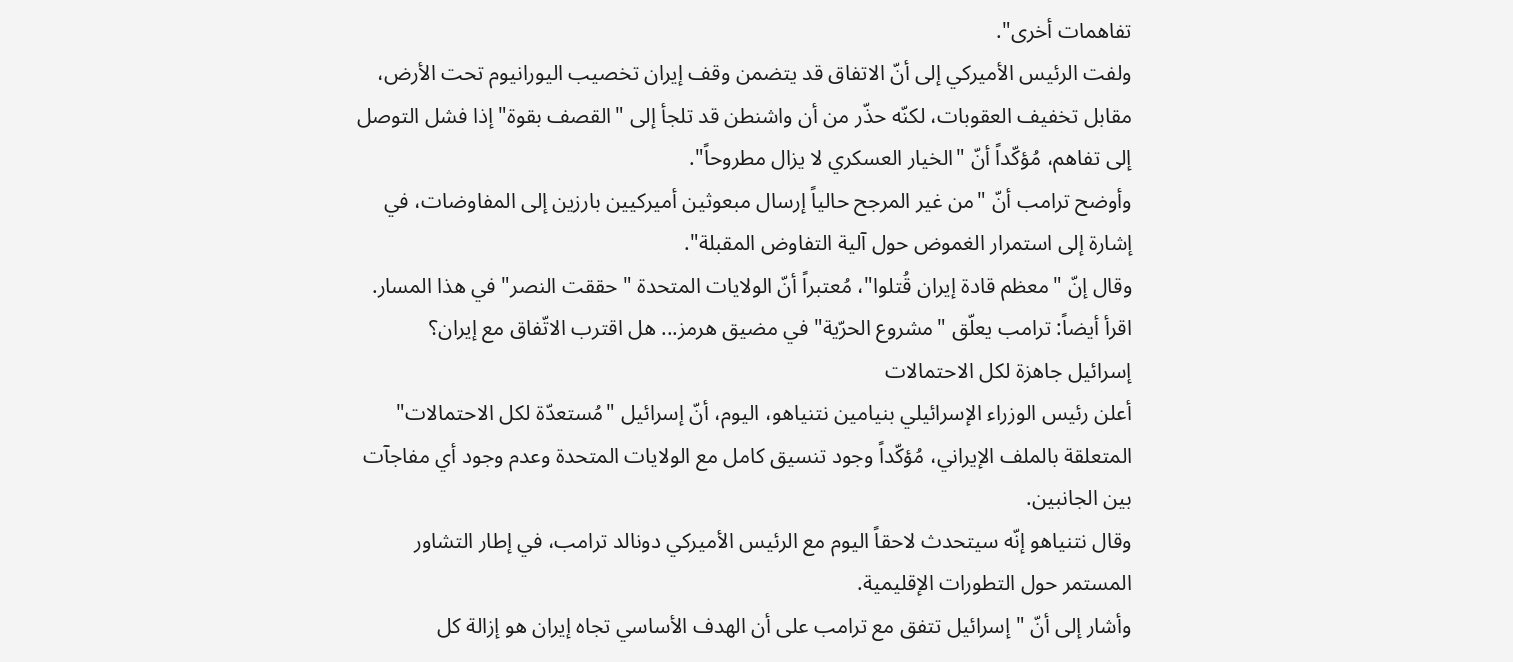تفاهمات أخرى".
ولفت الرئيس الأميركي إلى أنّ الاتفاق قد يتضمن وقف إيران تخصيب اليورانيوم تحت الأرض، مقابل تخفيف العقوبات، لكنّه حذّر من أن واشنطن قد تلجأ إلى "القصف بقوة" إذا فشل التوصل إلى تفاهم، مُؤكّداً أنّ "الخيار العسكري لا يزال مطروحاً".
وأوضح ترامب أنّ "من غير المرجح حالياً إرسال مبعوثين أميركيين بارزين إلى المفاوضات، في إشارة إلى استمرار الغموض حول آلية التفاوض المقبلة".
وقال إنّ "معظم قادة إيران قُتلوا"، مُعتبراً أنّ الولايات المتحدة "حققت النصر" في هذا المسار.
اقرأ أيضاً: ترامب يعلّق "مشروع الحرّية" في مضيق هرمز... هل اقترب الاتّفاق مع إيران؟
إسرائيل جاهزة لكل الاحتمالات
أعلن رئيس الوزراء الإسرائيلي بنيامين نتنياهو، اليوم، أنّ إسرائيل "مُستعدّة لكل الاحتمالات" المتعلقة بالملف الإيراني، مُؤكّداً وجود تنسيق كامل مع الولايات المتحدة وعدم وجود أي مفاجآت بين الجانبين.
وقال نتنياهو إنّه سيتحدث لاحقاً اليوم مع الرئيس الأميركي دونالد ترامب، في إطار التشاور المستمر حول التطورات الإقليمية.
وأشار إلى أنّ "إسرائيل تتفق مع ترامب على أن الهدف الأساسي تجاه إيران هو إزالة كل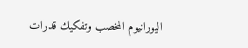اليورانيوم المخصب وتفكيك قدرات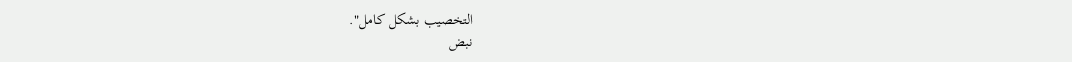التخصيب بشكل كامل".
نبض